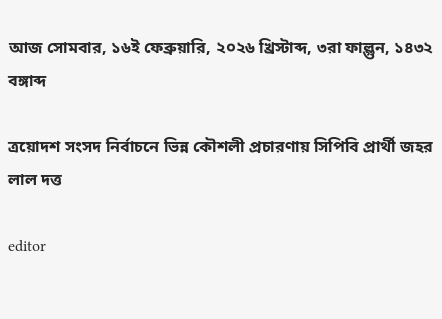আজ সোমবার, ১৬ই ফেব্রুয়ারি, ২০২৬ খ্রিস্টাব্দ, ৩রা ফাল্গুন, ১৪৩২ বঙ্গাব্দ

ত্রয়োদশ সংসদ নির্বাচনে ভিন্ন কৌশলী প্রচারণায় সিপিবি প্রার্থী জহর লাল দত্ত

editor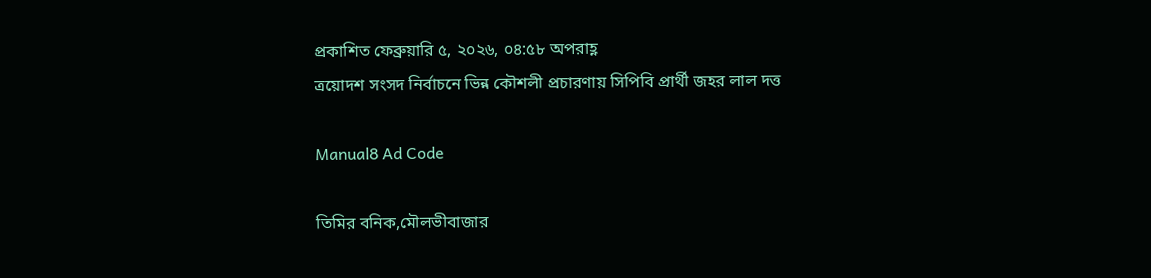প্রকাশিত ফেব্রুয়ারি ৫, ২০২৬, ০৪:৫৮ অপরাহ্ণ
ত্রয়োদশ সংসদ নির্বাচনে ভিন্ন কৌশলী প্রচারণায় সিপিবি প্রার্থী জহর লাল দত্ত

Manual8 Ad Code

তিমির বনিক,মৌলভীবাজার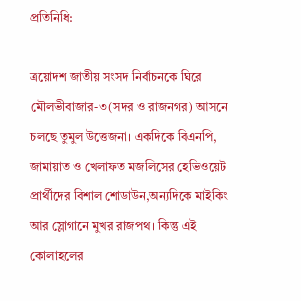প্রতিনিধি:

ত্রয়োদশ জাতীয় সংসদ নির্বাচনকে ঘিরে মৌলভীবাজার-৩(সদর ও রাজনগর) আসনে চলছে তুমুল উত্তেজনা। একদিকে বিএনপি, জামায়াত ও খেলাফত মজলিসের হেভিওয়েট প্রার্থীদের বিশাল শোডাউন,অন্যদিকে মাইকিং আর স্লোগানে মুখর রাজপথ। কিন্তু এই কোলাহলের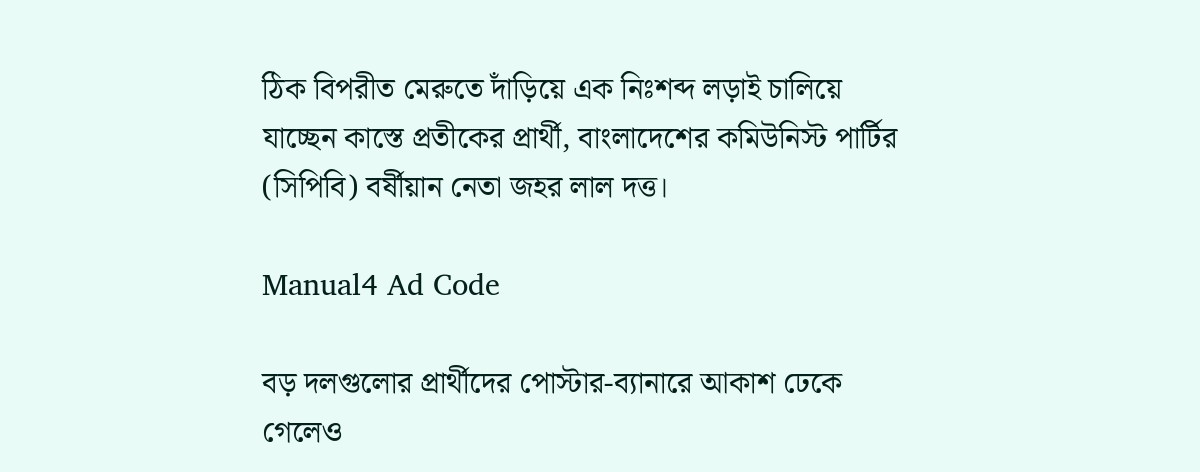ঠিক বিপরীত মেরুতে দাঁড়িয়ে এক নিঃশব্দ লড়াই চালিয়ে যাচ্ছেন কাস্তে প্রতীকের প্রার্থী, বাংলাদেশের কমিউনিস্ট পার্টির (সিপিবি) বর্ষীয়ান নেতা জহর লাল দত্ত।

Manual4 Ad Code

বড় দলগুলোর প্রার্থীদের পোস্টার-ব্যানারে আকাশ ঢেকে গেলেও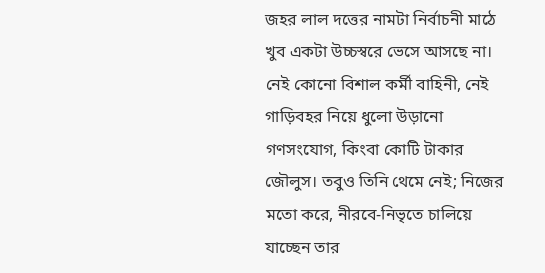জহর লাল দত্তের নামটা নির্বাচনী মাঠে খুব একটা উচ্চস্বরে ভেসে আসছে না। নেই কোনো বিশাল কর্মী বাহিনী, নেই গাড়িবহর নিয়ে ধুলো উড়ানো গণসংযোগ, কিংবা কোটি টাকার জৌলুস। তবুও তিনি থেমে নেই; নিজের মতো করে, নীরবে-নিভৃতে চালিয়ে যাচ্ছেন তার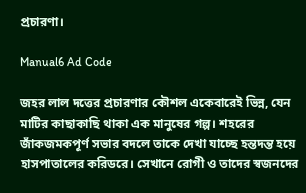প্রচারণা।

Manual6 Ad Code

জহর লাল দত্তের প্রচারণার কৌশল একেবারেই ভিন্ন, যেন মাটির কাছাকাছি থাকা এক মানুষের গল্প। শহরের জাঁকজমকপূর্ণ সভার বদলে তাকে দেখা যাচ্ছে হন্তদন্ত হয়ে হাসপাতালের করিডরে। সেখানে রোগী ও তাদের স্বজনদের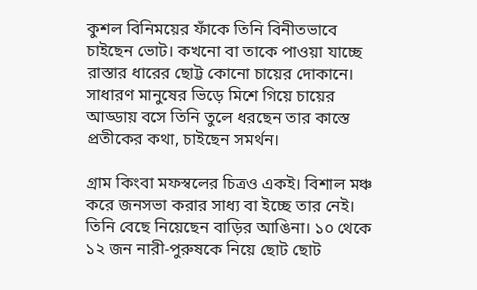কুশল বিনিময়ের ফাঁকে তিনি বিনীতভাবে চাইছেন ভোট। কখনো বা তাকে পাওয়া যাচ্ছে রাস্তার ধারের ছোট্ট কোনো চায়ের দোকানে। সাধারণ মানুষের ভিড়ে মিশে গিয়ে চায়ের আড্ডায় বসে তিনি তুলে ধরছেন তার কাস্তে প্রতীকের কথা, চাইছেন সমর্থন।

গ্রাম কিংবা মফস্বলের চিত্রও একই। বিশাল মঞ্চ করে জনসভা করার সাধ্য বা ইচ্ছে তার নেই। তিনি বেছে নিয়েছেন বাড়ির আঙিনা। ১০ থেকে ১২ জন নারী-পুরুষকে নিয়ে ছোট ছোট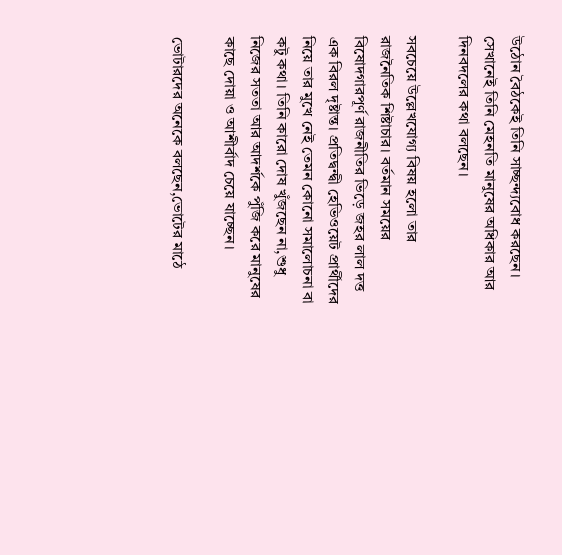উঠোন বৈঠকেই তিনি সাচ্ছন্দ্যবোধ করছেন। সেখানেই তিনি মেহনতি মানুষের অধিকার আর দিনবদলের কথা বলছেন।

সবচেয়ে উল্লেখযোগ্য বিষয় হলো তার রাজনৈতিক শিষ্টাচার। বর্তমান সময়ের বিষোদগারপূর্ণ রাজনীতির ভিড়ে জহর লাল দত্ত এক বিরল দৃষ্টান্ত। প্রতিদ্বন্দ্বী হেভিওয়েট প্রার্থীদের নিয়ে তার মুখে নেই তেমন কোনো সমালোচনা বা কটু কথা। তিনি কারো দোষ খুঁজছেন না,শুধু নিজের সততা আর আদর্শকে পুঁজি করে মানুষের কাছে দোয়া ও আশীর্বাদ চেয়ে যাচ্ছেন।

ভোটারদের অনেকে বলছেন,ভোটের মাঠে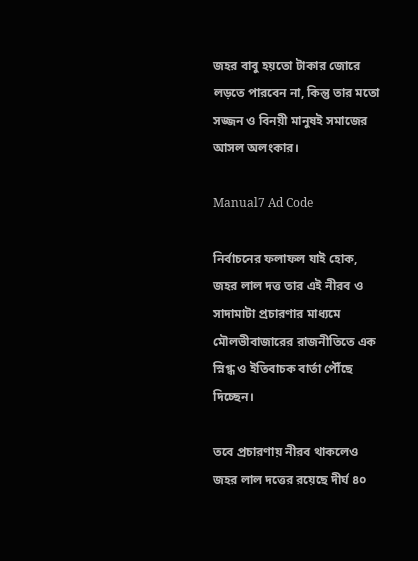জহর বাবু হয়তো টাকার জোরে লড়তে পারবেন না, কিন্তু তার মতো সজ্জন ও বিনয়ী মানুষই সমাজের আসল অলংকার।

Manual7 Ad Code

নির্বাচনের ফলাফল যাই হোক, জহর লাল দত্ত তার এই নীরব ও সাদামাটা প্রচারণার মাধ্যমে মৌলভীবাজারের রাজনীতিতে এক স্নিগ্ধ ও ইতিবাচক বার্তা পৌঁছে দিচ্ছেন।

তবে প্রচারণায় নীরব থাকলেও জহর লাল দত্তের রয়েছে দীর্ঘ ৪০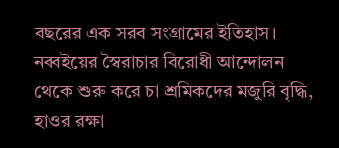বছরের এক সরব সংগ্রামের ইতিহাস। নব্বইয়ের স্বৈরাচার বিরোধী আন্দোলন থেকে শুরু করে চা শ্রমিকদের মজুরি বৃদ্ধি, হাওর রক্ষা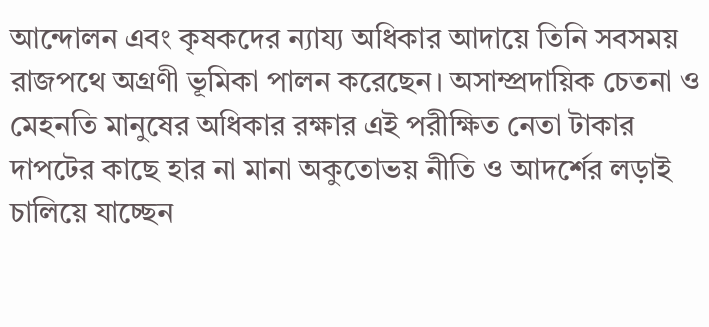আন্দোলন এবং কৃষকদের ন্যায্য অধিকার আদায়ে তিনি সবসময় রাজপথে অগ্রণী ভূমিকা পালন করেছেন। অসাম্প্রদায়িক চেতনা ও মেহনতি মানুষের অধিকার রক্ষার এই পরীক্ষিত নেতা টাকার দাপটের কাছে হার না মানা অকুতোভয় নীতি ও আদর্শের লড়াই চালিয়ে যাচ্ছেন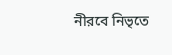নীরবে নিভৃতে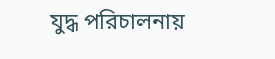যুদ্ধ পরিচালনায়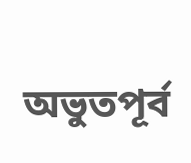অভুতপূর্ব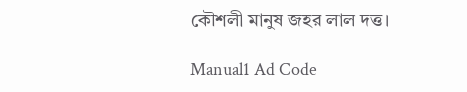কৌশলী মানুষ জহর লাল দত্ত।

Manual1 Ad Code